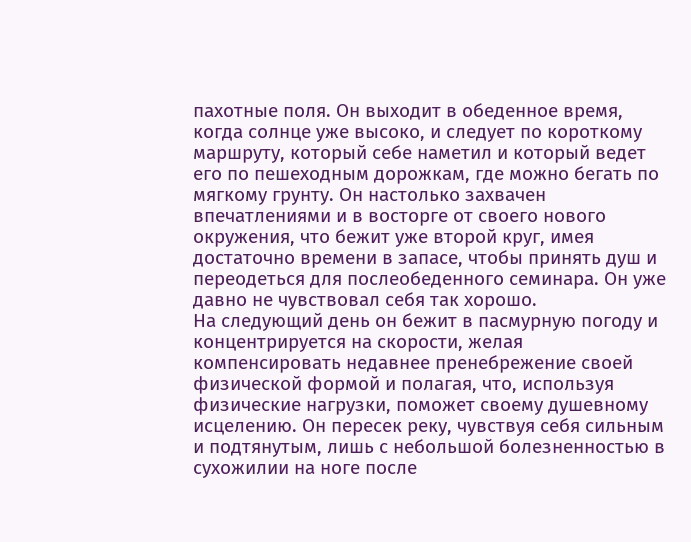пахотные поля. Он выходит в обеденное время, когда солнце уже высоко, и следует по короткому маршруту, который себе наметил и который ведет его по пешеходным дорожкам, где можно бегать по мягкому грунту. Он настолько захвачен впечатлениями и в восторге от своего нового окружения, что бежит уже второй круг, имея достаточно времени в запасе, чтобы принять душ и переодеться для послеобеденного семинара. Он уже давно не чувствовал себя так хорошо.
На следующий день он бежит в пасмурную погоду и концентрируется на скорости, желая компенсировать недавнее пренебрежение своей физической формой и полагая, что, используя физические нагрузки, поможет своему душевному исцелению. Он пересек реку, чувствуя себя сильным и подтянутым, лишь с небольшой болезненностью в сухожилии на ноге после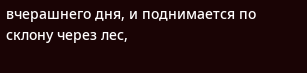вчерашнего дня, и поднимается по склону через лес,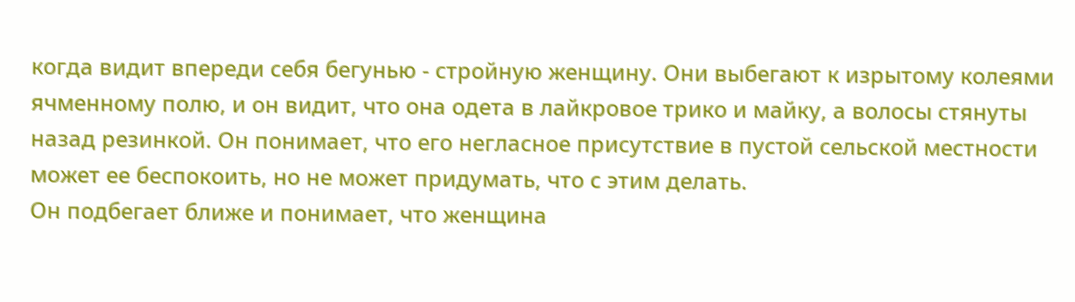когда видит впереди себя бегунью - стройную женщину. Они выбегают к изрытому колеями ячменному полю, и он видит, что она одета в лайкровое трико и майку, а волосы стянуты назад резинкой. Он понимает, что его негласное присутствие в пустой сельской местности может ее беспокоить, но не может придумать, что с этим делать.
Он подбегает ближе и понимает, что женщина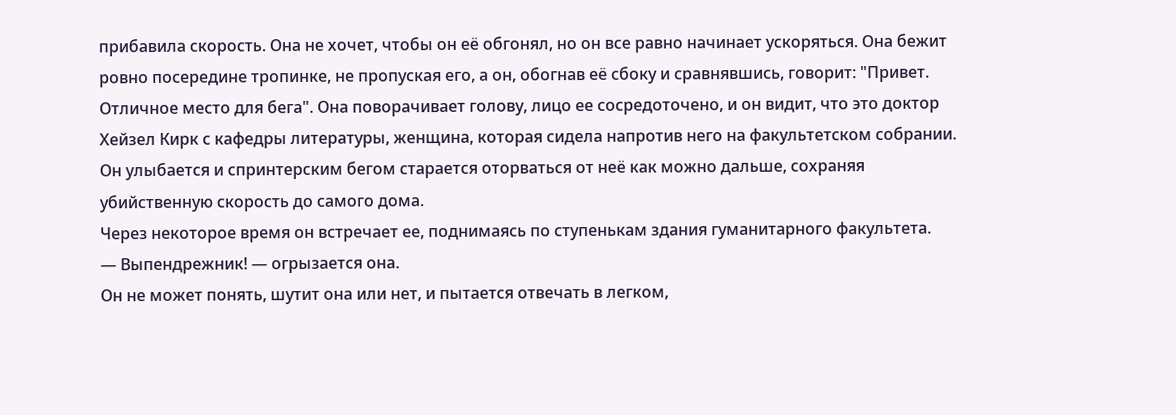прибавила скорость. Она не хочет, чтобы он её обгонял, но он все равно начинает ускоряться. Она бежит ровно посередине тропинке, не пропуская его, а он, обогнав её сбоку и сравнявшись, говорит: "Привет. Отличное место для бега". Она поворачивает голову, лицо ее сосредоточено, и он видит, что это доктор Хейзел Кирк с кафедры литературы, женщина, которая сидела напротив него на факультетском собрании. Он улыбается и спринтерским бегом старается оторваться от неё как можно дальше, сохраняя убийственную скорость до самого дома.
Через некоторое время он встречает ее, поднимаясь по ступенькам здания гуманитарного факультета.
— Выпендрежник! — огрызается она.
Он не может понять, шутит она или нет, и пытается отвечать в легком,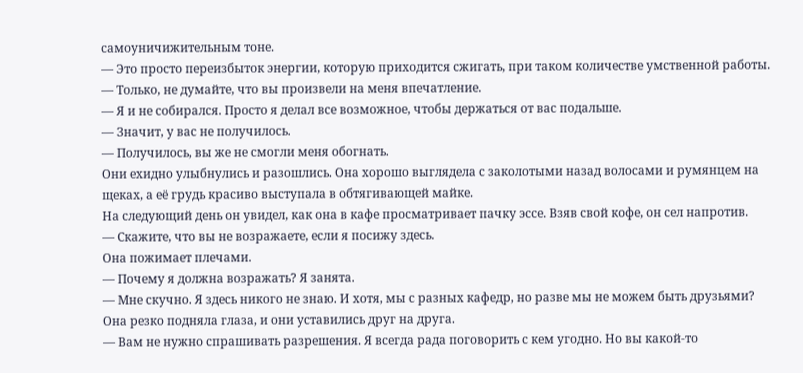самоуничижительным тоне.
— Это просто переизбыток энергии, которую приходится сжигать, при таком количестве умственной работы.
— Только, не думайте, что вы произвели на меня впечатление.
— Я и не собирался. Просто я делал все возможное, чтобы держаться от вас подальше.
— Значит, у вас не получилось.
— Получилось, вы же не смогли меня обогнать.
Они ехидно улыбнулись и разошлись. Она хорошо выглядела с заколотыми назад волосами и румянцем на щеках, а её грудь красиво выступала в обтягивающей майке.
На следующий день он увидел, как она в кафе просматривает пачку эссе. Взяв свой кофе, он сел напротив.
— Скажите, что вы не возражаете, если я посижу здесь.
Она пожимает плечами.
— Почему я должна возражать? Я занята.
— Мне скучно. Я здесь никого не знаю. И хотя, мы с разных кафедр, но разве мы не можем быть друзьями?
Она резко подняла глаза, и они уставились друг на друга.
— Вам не нужно спрашивать разрешения. Я всегда рада поговорить с кем угодно. Но вы какой-то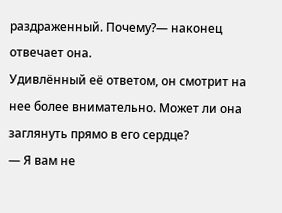раздраженный. Почему?— наконец отвечает она.
Удивлённый её ответом, он смотрит на нее более внимательно. Может ли она заглянуть прямо в его сердце?
— Я вам не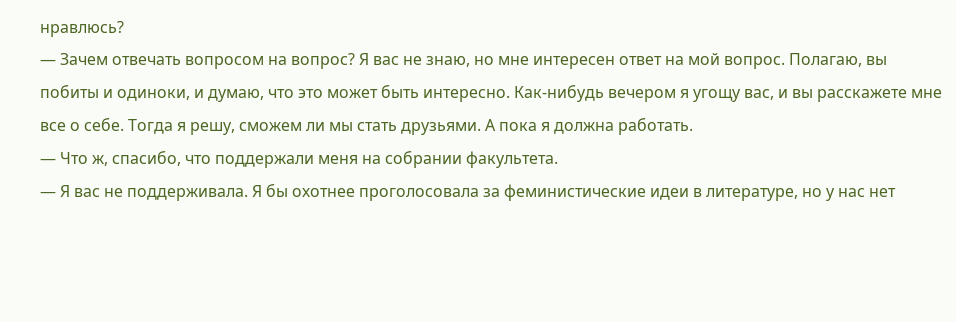нравлюсь?
— Зачем отвечать вопросом на вопрос? Я вас не знаю, но мне интересен ответ на мой вопрос. Полагаю, вы побиты и одиноки, и думаю, что это может быть интересно. Как-нибудь вечером я угощу вас, и вы расскажете мне все о себе. Тогда я решу, сможем ли мы стать друзьями. А пока я должна работать.
— Что ж, спасибо, что поддержали меня на собрании факультета.
— Я вас не поддерживала. Я бы охотнее проголосовала за феминистические идеи в литературе, но у нас нет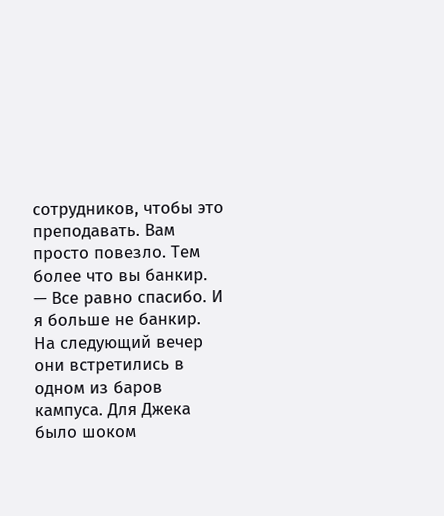сотрудников, чтобы это преподавать. Вам просто повезло. Тем более что вы банкир.
— Все равно спасибо. И я больше не банкир.
На следующий вечер они встретились в одном из баров кампуса. Для Джека было шоком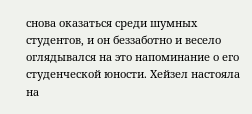снова оказаться среди шумных студентов, и он беззаботно и весело оглядывался на это напоминание о его студенческой юности. Хейзел настояла на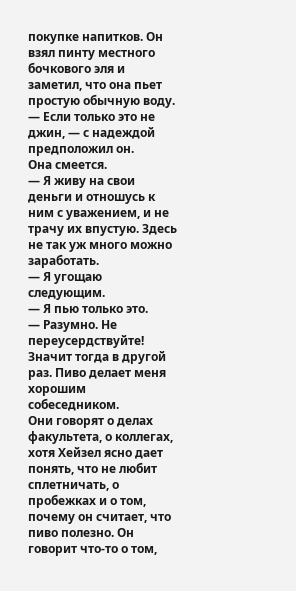покупке напитков. Он взял пинту местного бочкового эля и заметил, что она пьет простую обычную воду.
— Если только это не джин, — с надеждой предположил он.
Она смеется.
— Я живу на свои деньги и отношусь к ним с уважением, и не трачу их впустую. Здесь не так уж много можно заработать.
— Я угощаю следующим.
— Я пью только это.
— Разумно. Не переусердствуйте! Значит тогда в другой раз. Пиво делает меня хорошим собеседником.
Они говорят о делах факультета, о коллегах, хотя Хейзел ясно дает понять, что не любит сплетничать, о пробежках и о том, почему он считает, что пиво полезно. Он говорит что-то о том,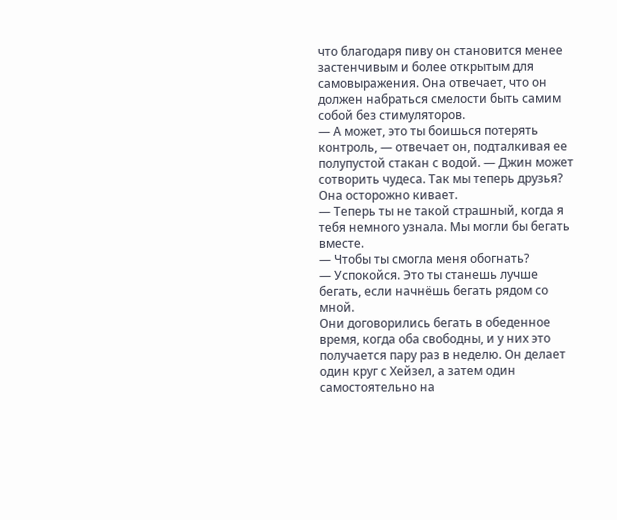что благодаря пиву он становится менее застенчивым и более открытым для самовыражения. Она отвечает, что он должен набраться смелости быть самим собой без стимуляторов.
— А может, это ты боишься потерять контроль, — отвечает он, подталкивая ее полупустой стакан с водой. — Джин может сотворить чудеса. Так мы теперь друзья?
Она осторожно кивает.
— Теперь ты не такой страшный, когда я тебя немного узнала. Мы могли бы бегать вместе.
— Чтобы ты смогла меня обогнать?
— Успокойся. Это ты станешь лучше бегать, если начнёшь бегать рядом со мной.
Они договорились бегать в обеденное время, когда оба свободны, и у них это получается пару раз в неделю. Он делает один круг с Хейзел, а затем один самостоятельно на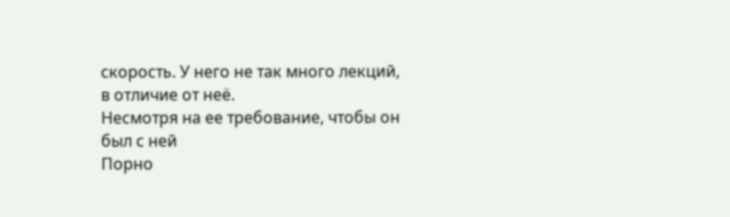скорость. У него не так много лекций, в отличие от неё.
Несмотря на ее требование, чтобы он был с ней
Порно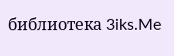библиотека 3iks.Me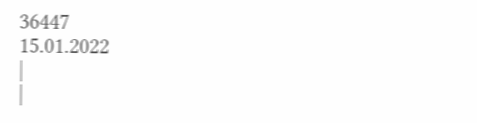36447
15.01.2022
|
|